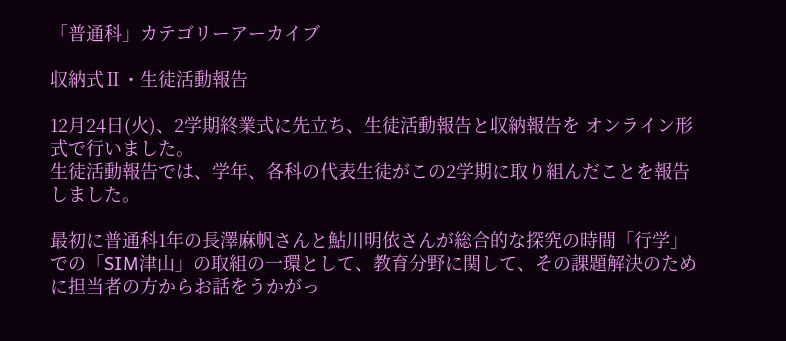「普通科」カテゴリーアーカイブ

収納式Ⅱ・生徒活動報告

12月24日(火)、2学期終業式に先立ち、生徒活動報告と収納報告を オンライン形式で行いました。
生徒活動報告では、学年、各科の代表生徒がこの2学期に取り組んだことを報告しました。

最初に普通科1年の長澤麻帆さんと鮎川明依さんが総合的な探究の時間「行学」での「SIM津山」の取組の一環として、教育分野に関して、その課題解決のために担当者の方からお話をうかがっ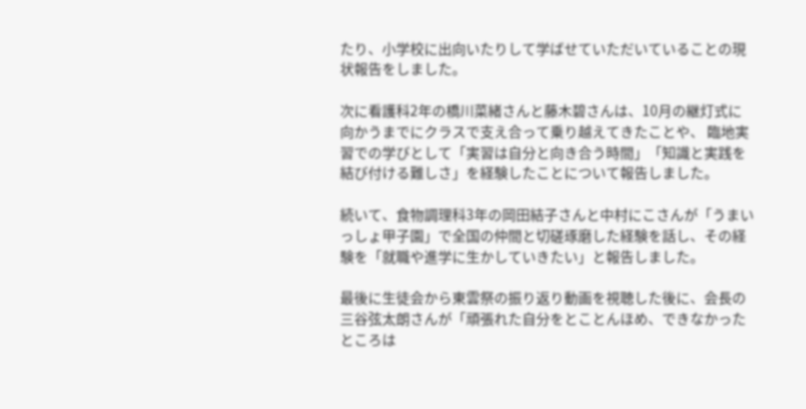たり、小学校に出向いたりして学ばせていただいていることの現状報告をしました。

次に看護科2年の橋川菜緒さんと藤木碧さんは、10月の継灯式に向かうまでにクラスで支え合って乗り越えてきたことや、 臨地実習での学びとして「実習は自分と向き合う時間」「知識と実践を結び付ける難しさ」を経験したことについて報告しました。

続いて、食物調理科3年の岡田結子さんと中村にこさんが「うまいっしょ甲子園」で全国の仲間と切磋琢磨した経験を話し、その経験を「就職や進学に生かしていきたい」と報告しました。

最後に生徒会から東雲祭の振り返り動画を視聴した後に、会長の三谷弦太朗さんが「頑張れた自分をとことんほめ、できなかったところは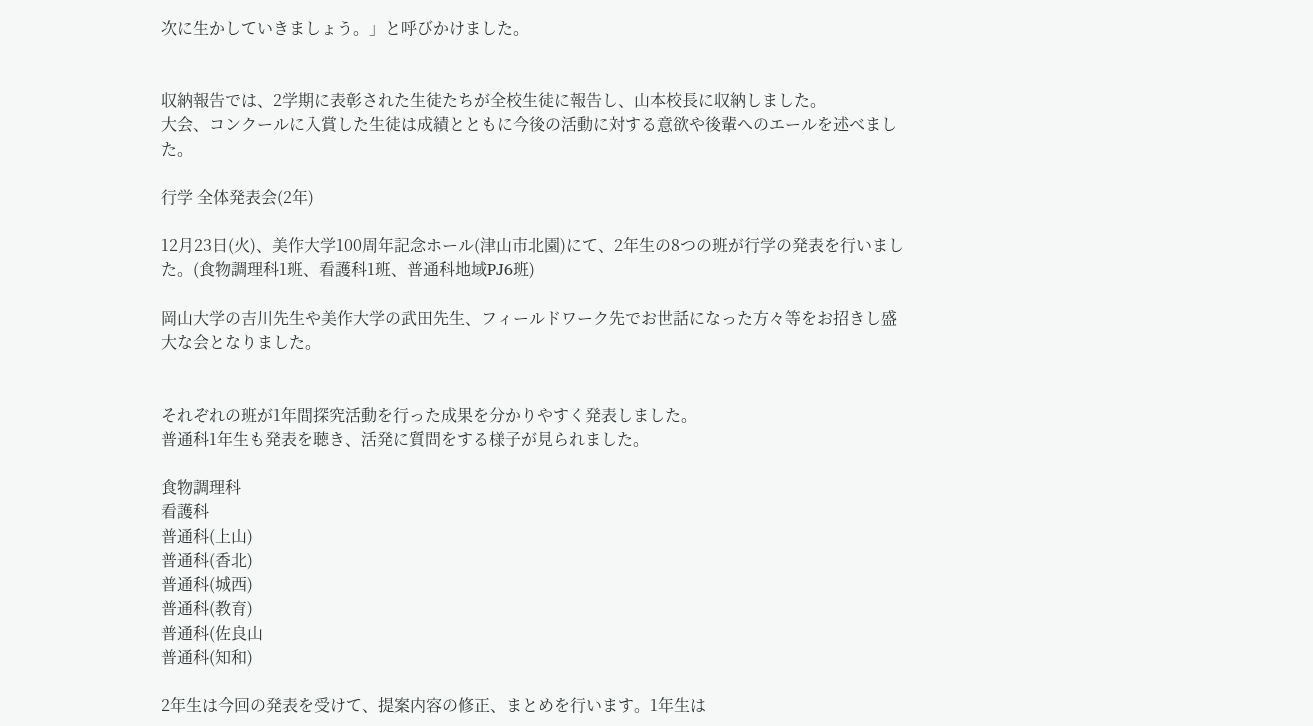次に生かしていきましょう。」と呼びかけました。


収納報告では、2学期に表彰された生徒たちが全校生徒に報告し、山本校長に収納しました。
大会、コンクールに入賞した生徒は成績とともに今後の活動に対する意欲や後輩へのエールを述べました。

行学 全体発表会(2年)

12月23日(火)、美作大学100周年記念ホール(津山市北園)にて、2年生の8つの班が行学の発表を行いました。(食物調理科1班、看護科1班、普通科地域PJ6班)

岡山大学の吉川先生や美作大学の武田先生、フィールドワーク先でお世話になった方々等をお招きし盛大な会となりました。


それぞれの班が1年間探究活動を行った成果を分かりやすく発表しました。
普通科1年生も発表を聴き、活発に質問をする様子が見られました。

食物調理科
看護科
普通科(上山)
普通科(香北)
普通科(城西)
普通科(教育)
普通科(佐良山
普通科(知和)

2年生は今回の発表を受けて、提案内容の修正、まとめを行います。1年生は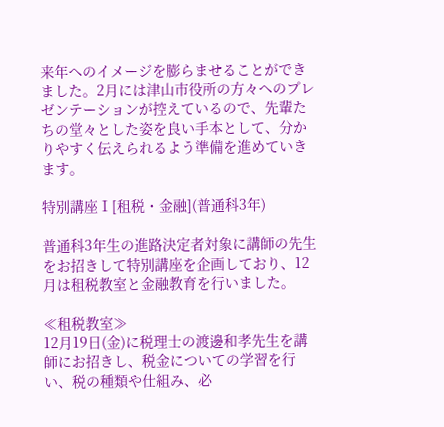来年へのイメージを膨らませることができました。2月には津山市役所の方々へのプレゼンテーションが控えているので、先輩たちの堂々とした姿を良い手本として、分かりやすく伝えられるよう準備を進めていきます。

特別講座Ⅰ[租税・金融](普通科3年)

普通科3年生の進路決定者対象に講師の先生をお招きして特別講座を企画しており、12月は租税教室と金融教育を行いました。

≪租税教室≫
12月19日(金)に税理士の渡邊和孝先生を講師にお招きし、税金についての学習を行い、税の種類や仕組み、必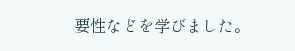要性などを学びました。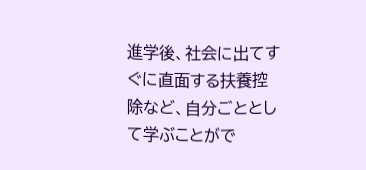進学後、社会に出てすぐに直面する扶養控除など、自分ごととして学ぶことがで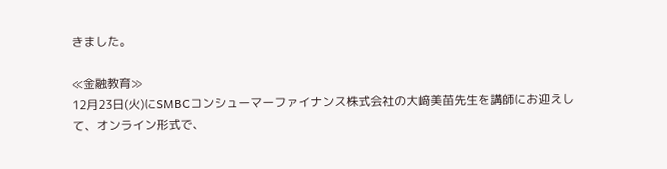きました。

≪金融教育≫
12月23日(火)にSMBCコンシューマーファイナンス株式会社の大﨑美苗先生を講師にお迎えして、オンライン形式で、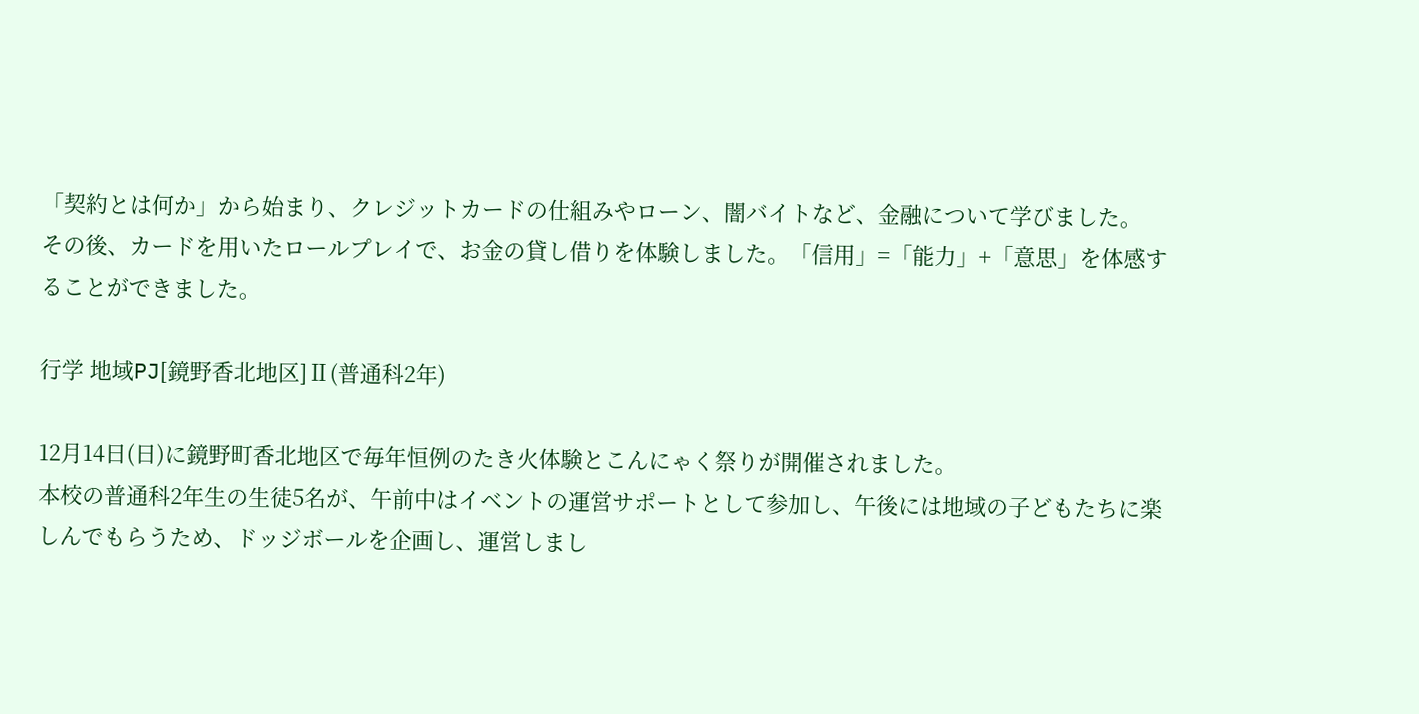「契約とは何か」から始まり、クレジットカードの仕組みやローン、闇バイトなど、金融について学びました。
その後、カードを用いたロールプレイで、お金の貸し借りを体験しました。「信用」=「能力」+「意思」を体感することができました。

行学 地域PJ[鏡野香北地区]Ⅱ(普通科2年)

12月14日(日)に鏡野町香北地区で毎年恒例のたき火体験とこんにゃく祭りが開催されました。
本校の普通科2年生の生徒5名が、午前中はイベントの運営サポートとして参加し、午後には地域の子どもたちに楽しんでもらうため、ドッジボールを企画し、運営しまし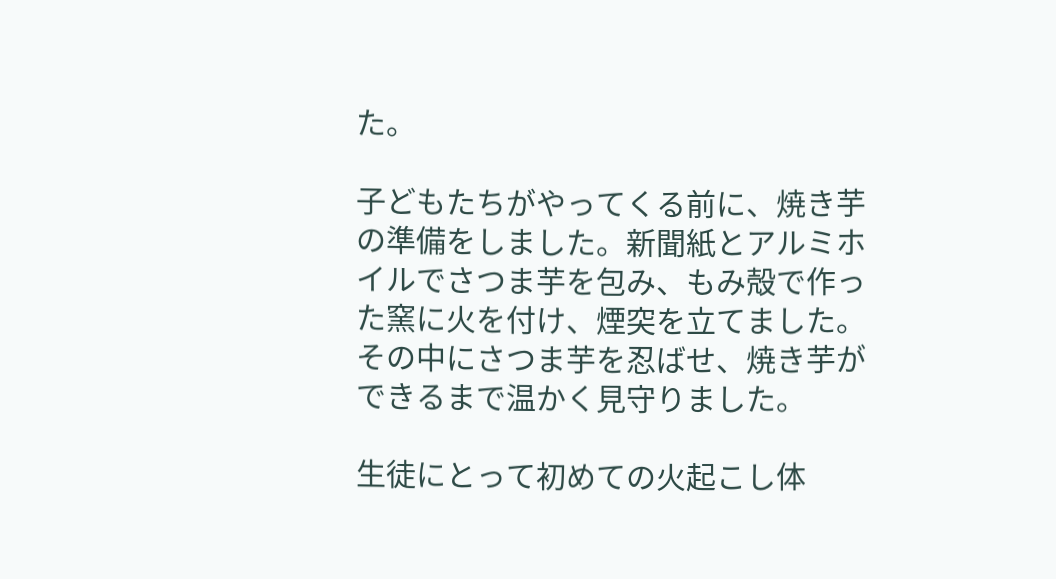た。

子どもたちがやってくる前に、焼き芋の準備をしました。新聞紙とアルミホイルでさつま芋を包み、もみ殻で作った窯に火を付け、煙突を立てました。その中にさつま芋を忍ばせ、焼き芋ができるまで温かく見守りました。

生徒にとって初めての火起こし体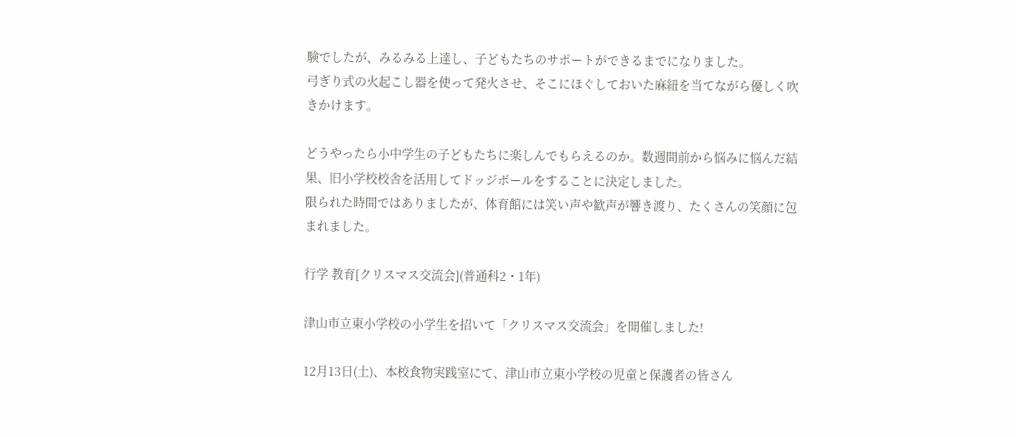験でしたが、みるみる上達し、子どもたちのサポートができるまでになりました。
弓ぎり式の火起こし器を使って発火させ、そこにほぐしておいた麻紐を当てながら優しく吹きかけます。

どうやったら小中学生の子どもたちに楽しんでもらえるのか。数週間前から悩みに悩んだ結果、旧小学校校舎を活用してドッジボールをすることに決定しました。
限られた時間ではありましたが、体育館には笑い声や歓声が響き渡り、たくさんの笑顔に包まれました。

行学 教育[クリスマス交流会](普通科2・1年)

津山市立東小学校の小学生を招いて「クリスマス交流会」を開催しました!

12月13日(土)、本校食物実践室にて、津山市立東小学校の児童と保護者の皆さん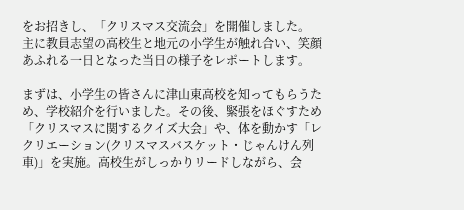をお招きし、「クリスマス交流会」を開催しました。
主に教員志望の高校生と地元の小学生が触れ合い、笑顔あふれる一日となった当日の様子をレポートします。

まずは、小学生の皆さんに津山東高校を知ってもらうため、学校紹介を行いました。その後、緊張をほぐすため「クリスマスに関するクイズ大会」や、体を動かす「レクリエーション(クリスマスバスケット・じゃんけん列車)」を実施。高校生がしっかりリードしながら、会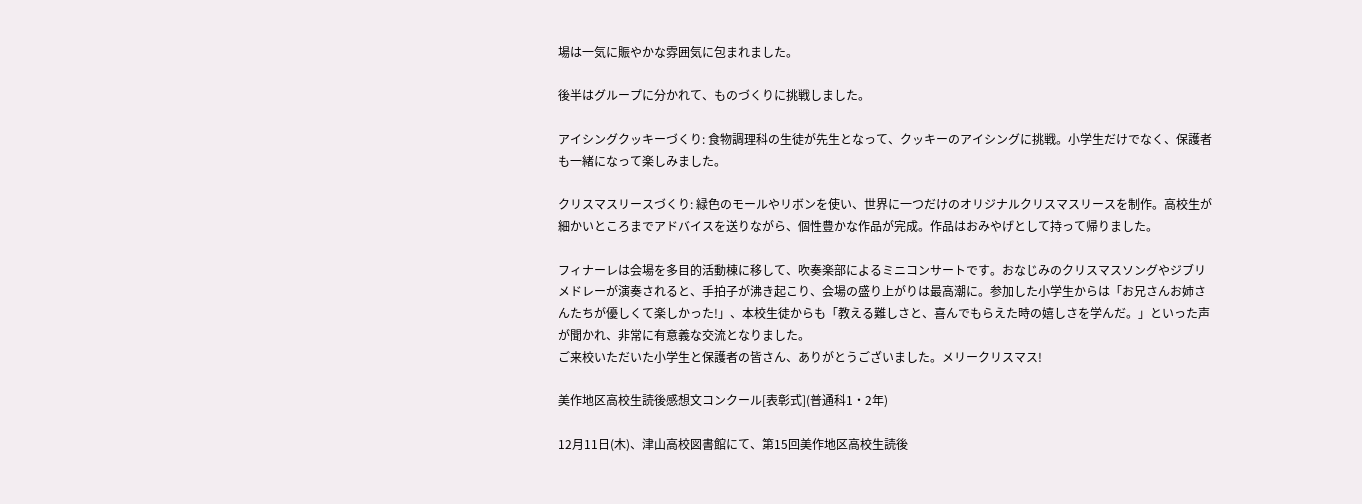場は一気に賑やかな雰囲気に包まれました。

後半はグループに分かれて、ものづくりに挑戦しました。

アイシングクッキーづくり: 食物調理科の生徒が先生となって、クッキーのアイシングに挑戦。小学生だけでなく、保護者も一緒になって楽しみました。

クリスマスリースづくり: 緑色のモールやリボンを使い、世界に一つだけのオリジナルクリスマスリースを制作。高校生が細かいところまでアドバイスを送りながら、個性豊かな作品が完成。作品はおみやげとして持って帰りました。

フィナーレは会場を多目的活動棟に移して、吹奏楽部によるミニコンサートです。おなじみのクリスマスソングやジブリメドレーが演奏されると、手拍子が沸き起こり、会場の盛り上がりは最高潮に。参加した小学生からは「お兄さんお姉さんたちが優しくて楽しかった!」、本校生徒からも「教える難しさと、喜んでもらえた時の嬉しさを学んだ。」といった声が聞かれ、非常に有意義な交流となりました。
ご来校いただいた小学生と保護者の皆さん、ありがとうございました。メリークリスマス!

美作地区高校生読後感想文コンクール[表彰式](普通科1・2年)

12月11日(木)、津山高校図書館にて、第15回美作地区高校生読後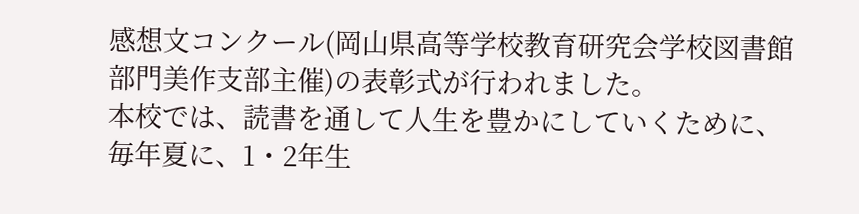感想文コンクール(岡山県高等学校教育研究会学校図書館部門美作支部主催)の表彰式が行われました。
本校では、読書を通して人生を豊かにしていくために、毎年夏に、1・2年生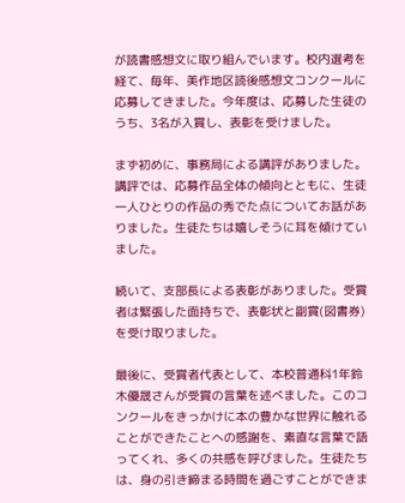が読書感想文に取り組んでいます。校内選考を経て、毎年、美作地区読後感想文コンクールに応募してきました。今年度は、応募した生徒のうち、3名が入賞し、表彰を受けました。

まず初めに、事務局による講評がありました。講評では、応募作品全体の傾向とともに、生徒一人ひとりの作品の秀でた点についてお話がありました。生徒たちは嬉しそうに耳を傾けていました。

続いて、支部長による表彰がありました。受賞者は緊張した面持ちで、表彰状と副賞(図書券)を受け取りました。

最後に、受賞者代表として、本校普通科1年鈴木優晟さんが受賞の言葉を述べました。このコンクールをきっかけに本の豊かな世界に触れることができたことへの感謝を、素直な言葉で語ってくれ、多くの共感を呼びました。生徒たちは、身の引き締まる時間を過ごすことができま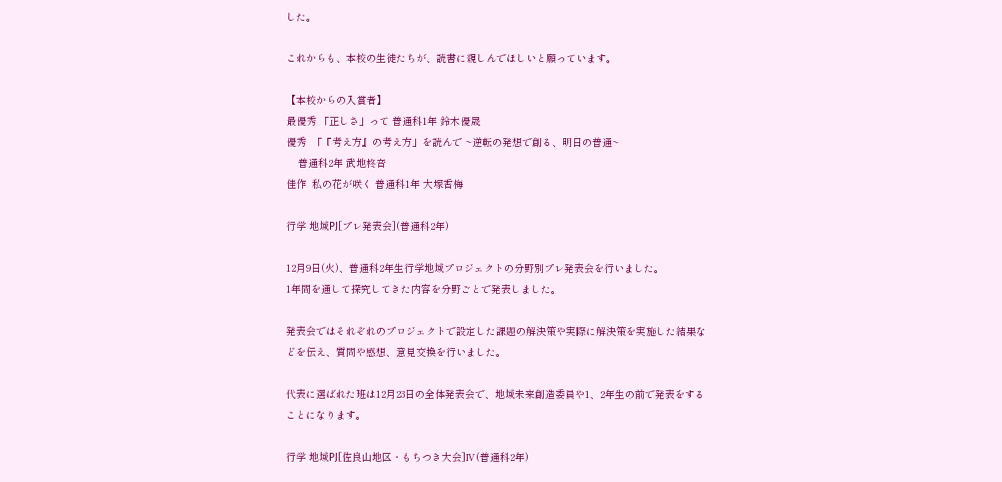した。

これからも、本校の生徒たちが、読書に親しんでほしいと願っています。

【本校からの入賞者】
最優秀 「正しさ」って 普通科1年 鈴木優晟
優秀  「『考え方』の考え方」を読んで ~逆転の発想で創る、明日の普通~
    普通科2年 武地柊音
佳作  私の花が咲く 普通科1年 大塚香梅

行学 地域PJ[プレ発表会](普通科2年)

12月9日(火)、普通科2年生行学地域プロジェクトの分野別プレ発表会を行いました。
1年間を通して探究してきた内容を分野ごとで発表しました。

発表会ではそれぞれのプロジェクトで設定した課題の解決策や実際に解決策を実施した結果などを伝え、質問や感想、意見交換を行いました。

代表に選ばれた班は12月23日の全体発表会で、地域未来創造委員や1、2年生の前で発表をすることになります。

行学 地域PJ[佐良山地区・もちつき大会]Ⅳ(普通科2年)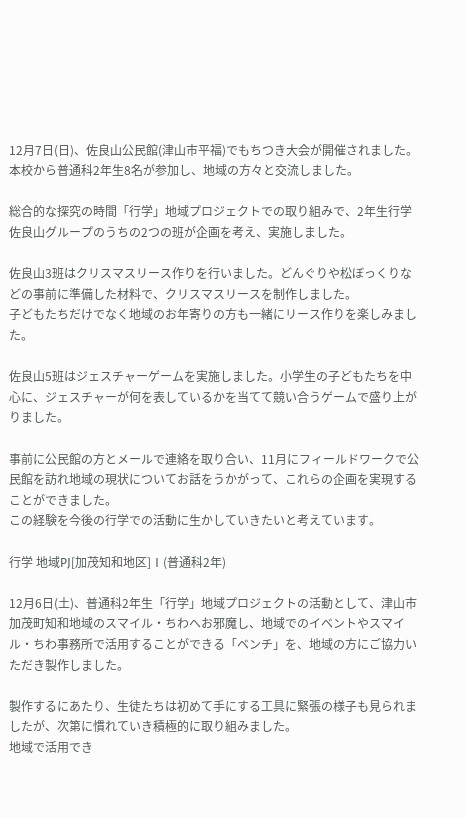12月7日(日)、佐良山公民館(津山市平福)でもちつき大会が開催されました。本校から普通科2年生8名が参加し、地域の方々と交流しました。

総合的な探究の時間「行学」地域プロジェクトでの取り組みで、2年生行学佐良山グループのうちの2つの班が企画を考え、実施しました。

佐良山3班はクリスマスリース作りを行いました。どんぐりや松ぼっくりなどの事前に準備した材料で、クリスマスリースを制作しました。
子どもたちだけでなく地域のお年寄りの方も一緒にリース作りを楽しみました。

佐良山5班はジェスチャーゲームを実施しました。小学生の子どもたちを中心に、ジェスチャーが何を表しているかを当てて競い合うゲームで盛り上がりました。

事前に公民館の方とメールで連絡を取り合い、11月にフィールドワークで公民館を訪れ地域の現状についてお話をうかがって、これらの企画を実現することができました。
この経験を今後の行学での活動に生かしていきたいと考えています。

行学 地域PJ[加茂知和地区]Ⅰ(普通科2年)

12月6日(土)、普通科2年生「行学」地域プロジェクトの活動として、津山市加茂町知和地域のスマイル・ちわへお邪魔し、地域でのイベントやスマイル・ちわ事務所で活用することができる「ベンチ」を、地域の方にご協力いただき製作しました。

製作するにあたり、生徒たちは初めて手にする工具に緊張の様子も見られましたが、次第に慣れていき積極的に取り組みました。
地域で活用でき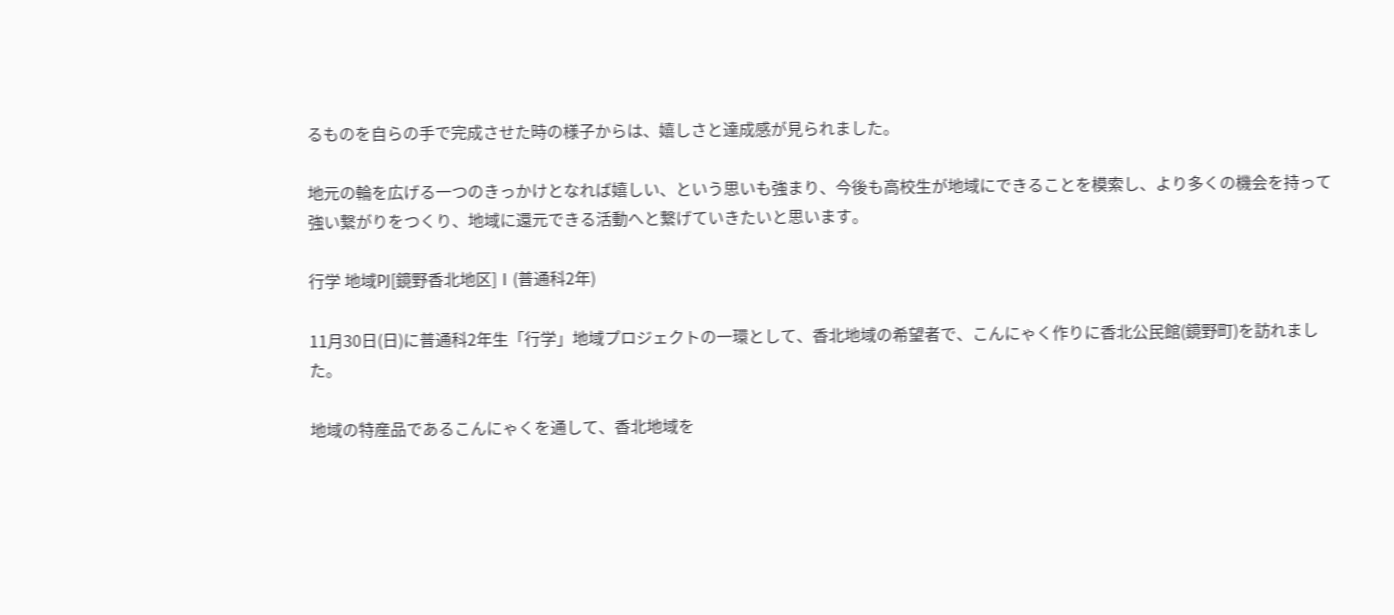るものを自らの手で完成させた時の様子からは、嬉しさと達成感が見られました。

地元の輪を広げる一つのきっかけとなれば嬉しい、という思いも強まり、今後も高校生が地域にできることを模索し、より多くの機会を持って強い繋がりをつくり、地域に還元できる活動へと繋げていきたいと思います。

行学 地域PJ[鏡野香北地区]Ⅰ(普通科2年)

11月30日(日)に普通科2年生「行学」地域プロジェクトの一環として、香北地域の希望者で、こんにゃく作りに香北公民館(鏡野町)を訪れました。

地域の特産品であるこんにゃくを通して、香北地域を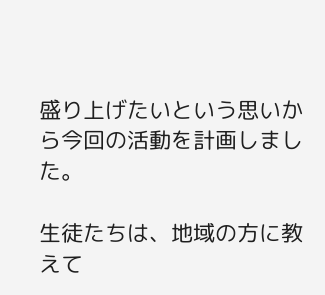盛り上げたいという思いから今回の活動を計画しました。

生徒たちは、地域の方に教えて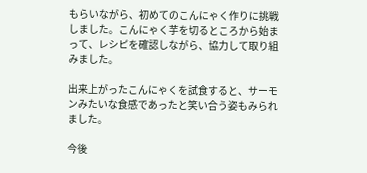もらいながら、初めてのこんにゃく作りに挑戦しました。こんにゃく芋を切るところから始まって、レシピを確認しながら、協力して取り組みました。

出来上がったこんにゃくを試食すると、サーモンみたいな食感であったと笑い合う姿もみられました。

今後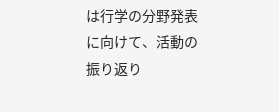は行学の分野発表に向けて、活動の振り返り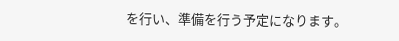を行い、準備を行う予定になります。